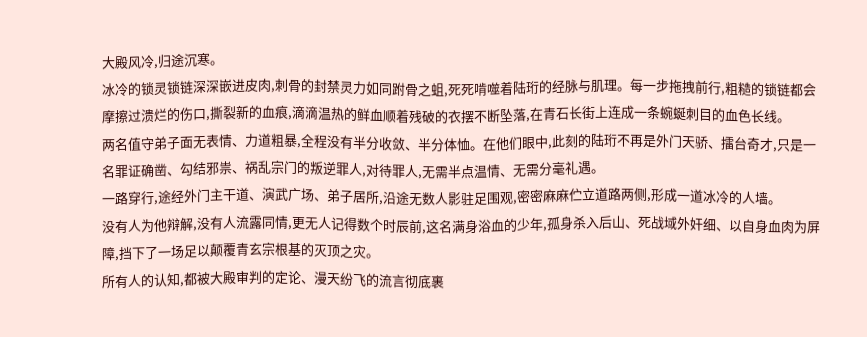大殿风冷,归途沉寒。
冰冷的锁灵锁链深深嵌进皮肉,刺骨的封禁灵力如同跗骨之蛆,死死啃噬着陆珩的经脉与肌理。每一步拖拽前行,粗糙的锁链都会摩擦过溃烂的伤口,撕裂新的血痕,滴滴温热的鲜血顺着残破的衣摆不断坠落,在青石长街上连成一条蜿蜒刺目的血色长线。
两名值守弟子面无表情、力道粗暴,全程没有半分收敛、半分体恤。在他们眼中,此刻的陆珩不再是外门天骄、擂台奇才,只是一名罪证确凿、勾结邪祟、祸乱宗门的叛逆罪人,对待罪人,无需半点温情、无需分毫礼遇。
一路穿行,途经外门主干道、演武广场、弟子居所,沿途无数人影驻足围观,密密麻麻伫立道路两侧,形成一道冰冷的人墙。
没有人为他辩解,没有人流露同情,更无人记得数个时辰前,这名满身浴血的少年,孤身杀入后山、死战域外奸细、以自身血肉为屏障,挡下了一场足以颠覆青玄宗根基的灭顶之灾。
所有人的认知,都被大殿审判的定论、漫天纷飞的流言彻底裹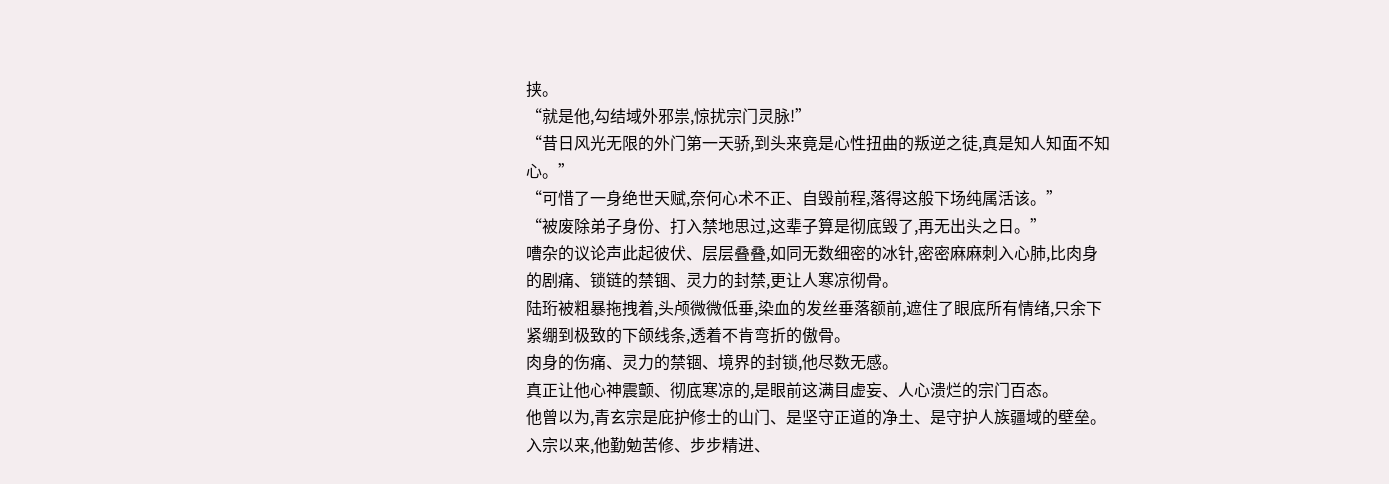挟。
“就是他,勾结域外邪祟,惊扰宗门灵脉!”
“昔日风光无限的外门第一天骄,到头来竟是心性扭曲的叛逆之徒,真是知人知面不知心。”
“可惜了一身绝世天赋,奈何心术不正、自毁前程,落得这般下场纯属活该。”
“被废除弟子身份、打入禁地思过,这辈子算是彻底毁了,再无出头之日。”
嘈杂的议论声此起彼伏、层层叠叠,如同无数细密的冰针,密密麻麻刺入心肺,比肉身的剧痛、锁链的禁锢、灵力的封禁,更让人寒凉彻骨。
陆珩被粗暴拖拽着,头颅微微低垂,染血的发丝垂落额前,遮住了眼底所有情绪,只余下紧绷到极致的下颌线条,透着不肯弯折的傲骨。
肉身的伤痛、灵力的禁锢、境界的封锁,他尽数无感。
真正让他心神震颤、彻底寒凉的,是眼前这满目虚妄、人心溃烂的宗门百态。
他曾以为,青玄宗是庇护修士的山门、是坚守正道的净土、是守护人族疆域的壁垒。入宗以来,他勤勉苦修、步步精进、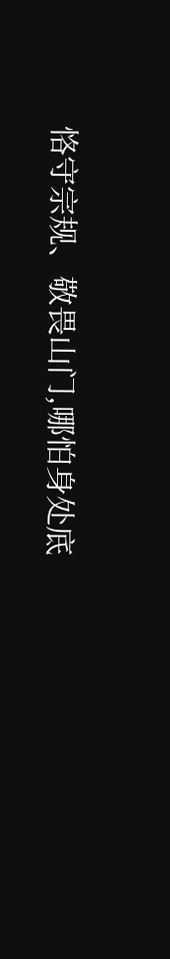恪守宗规、敬畏山门,哪怕身处底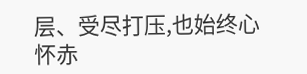层、受尽打压,也始终心怀赤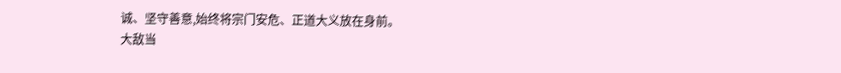诚、坚守善意,始终将宗门安危、正道大义放在身前。
大敌当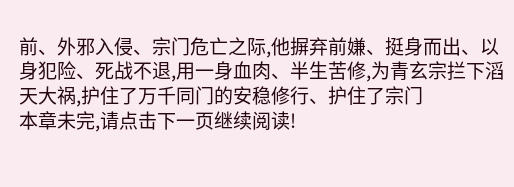前、外邪入侵、宗门危亡之际,他摒弃前嫌、挺身而出、以身犯险、死战不退,用一身血肉、半生苦修,为青玄宗拦下滔天大祸,护住了万千同门的安稳修行、护住了宗门
本章未完,请点击下一页继续阅读!